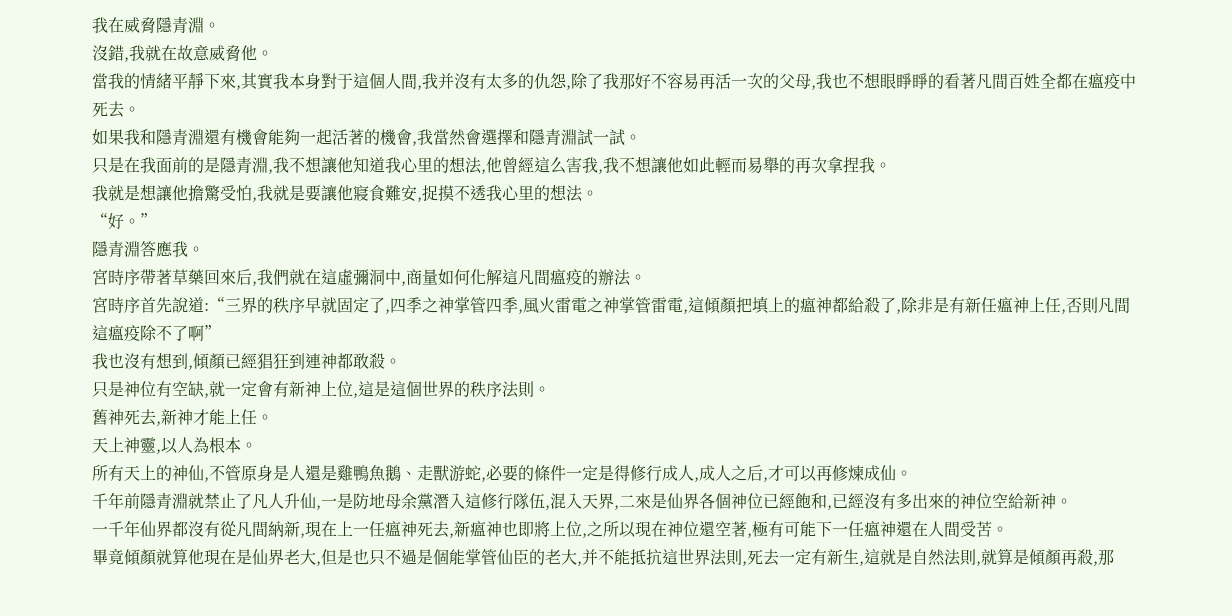我在威脅隱青淵。
沒錯,我就在故意威脅他。
當我的情緒平靜下來,其實我本身對于這個人間,我并沒有太多的仇怨,除了我那好不容易再活一次的父母,我也不想眼睜睜的看著凡間百姓全都在瘟疫中死去。
如果我和隱青淵還有機會能夠一起活著的機會,我當然會選擇和隱青淵試一試。
只是在我面前的是隱青淵,我不想讓他知道我心里的想法,他曾經這么害我,我不想讓他如此輕而易舉的再次拿捏我。
我就是想讓他擔驚受怕,我就是要讓他寢食難安,捉摸不透我心里的想法。
“好。”
隱青淵答應我。
宮時序帶著草藥回來后,我們就在這虛彌洞中,商量如何化解這凡間瘟疫的辦法。
宮時序首先說道:“三界的秩序早就固定了,四季之神掌管四季,風火雷電之神掌管雷電,這傾顏把填上的瘟神都給殺了,除非是有新任瘟神上任,否則凡間這瘟疫除不了啊”
我也沒有想到,傾顏已經猖狂到連神都敢殺。
只是神位有空缺,就一定會有新神上位,這是這個世界的秩序法則。
舊神死去,新神才能上任。
天上神靈,以人為根本。
所有天上的神仙,不管原身是人還是雞鴨魚鵝、走獸游蛇,必要的條件一定是得修行成人,成人之后,才可以再修煉成仙。
千年前隱青淵就禁止了凡人升仙,一是防地母余黨潛入這修行隊伍,混入天界,二來是仙界各個神位已經飽和,已經沒有多出來的神位空給新神。
一千年仙界都沒有從凡間納新,現在上一任瘟神死去,新瘟神也即將上位,之所以現在神位還空著,極有可能下一任瘟神還在人間受苦。
畢竟傾顏就算他現在是仙界老大,但是也只不過是個能掌管仙臣的老大,并不能抵抗這世界法則,死去一定有新生,這就是自然法則,就算是傾顏再殺,那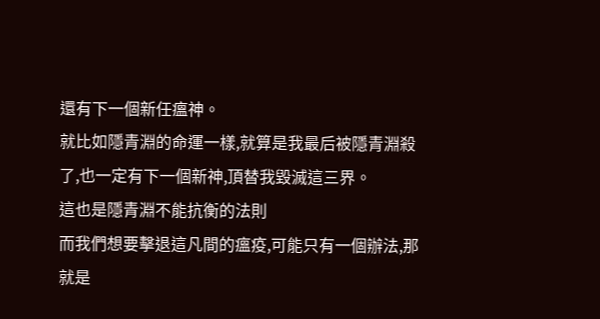還有下一個新任瘟神。
就比如隱青淵的命運一樣,就算是我最后被隱青淵殺了,也一定有下一個新神,頂替我毀滅這三界。
這也是隱青淵不能抗衡的法則
而我們想要擊退這凡間的瘟疫,可能只有一個辦法,那就是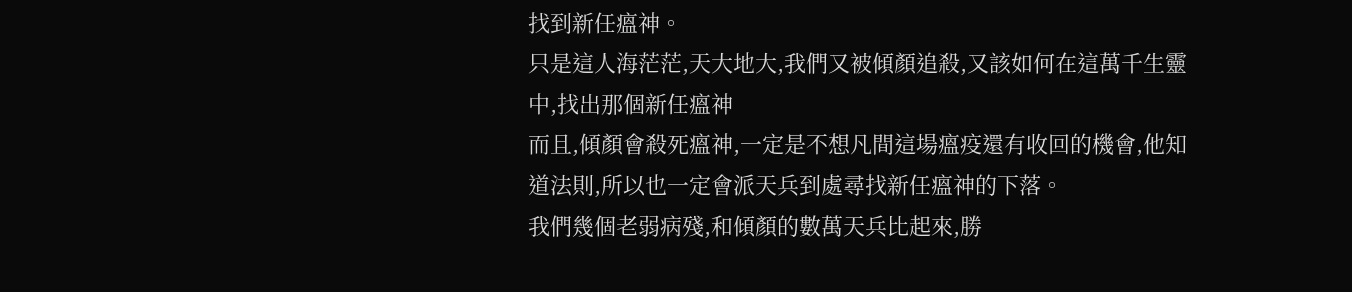找到新任瘟神。
只是這人海茫茫,天大地大,我們又被傾顏追殺,又該如何在這萬千生靈中,找出那個新任瘟神
而且,傾顏會殺死瘟神,一定是不想凡間這場瘟疫還有收回的機會,他知道法則,所以也一定會派天兵到處尋找新任瘟神的下落。
我們幾個老弱病殘,和傾顏的數萬天兵比起來,勝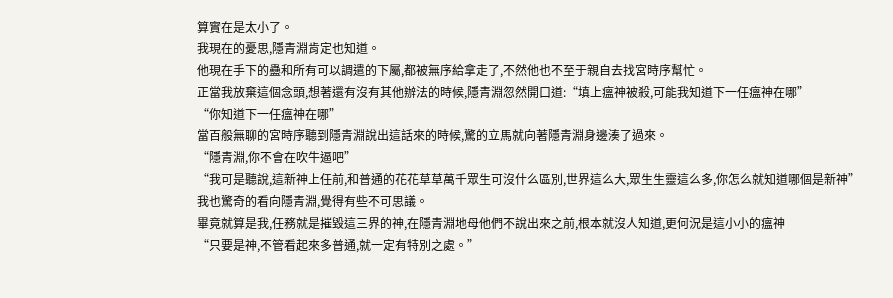算實在是太小了。
我現在的憂思,隱青淵肯定也知道。
他現在手下的蠱和所有可以調遣的下屬,都被無序給拿走了,不然他也不至于親自去找宮時序幫忙。
正當我放棄這個念頭,想著還有沒有其他辦法的時候,隱青淵忽然開口道:“填上瘟神被殺,可能我知道下一任瘟神在哪”
“你知道下一任瘟神在哪”
當百般無聊的宮時序聽到隱青淵說出這話來的時候,驚的立馬就向著隱青淵身邊湊了過來。
“隱青淵,你不會在吹牛逼吧”
“我可是聽說,這新神上任前,和普通的花花草草萬千眾生可沒什么區別,世界這么大,眾生生靈這么多,你怎么就知道哪個是新神”
我也驚奇的看向隱青淵,覺得有些不可思議。
畢竟就算是我,任務就是摧毀這三界的神,在隱青淵地母他們不說出來之前,根本就沒人知道,更何況是這小小的瘟神
“只要是神,不管看起來多普通,就一定有特別之處。”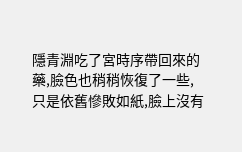隱青淵吃了宮時序帶回來的藥,臉色也稍稍恢復了一些,只是依舊慘敗如紙,臉上沒有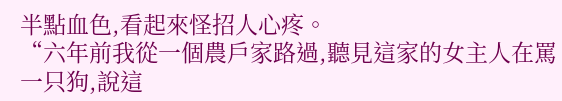半點血色,看起來怪招人心疼。
“六年前我從一個農戶家路過,聽見這家的女主人在罵一只狗,說這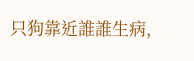只狗靠近誰誰生病,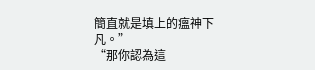簡直就是填上的瘟神下凡。”
“那你認為這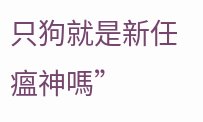只狗就是新任瘟神嗎”